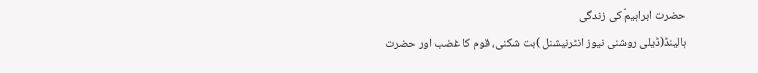حضرت ابراہیمؑ کی زندگی
ہالینڈ(ڈیلی روشنی نیوز انٹرنیشنل )بت شکنی، قوم کا غضب اور حضرت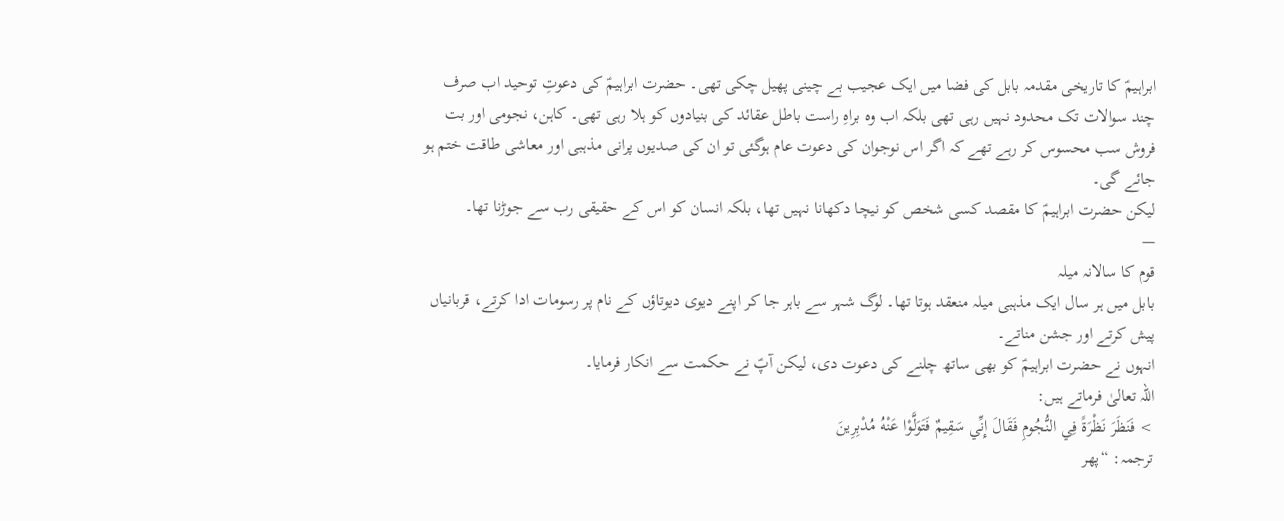ابراہیمؑ کا تاریخی مقدمہ بابل کی فضا میں ایک عجیب بے چینی پھیل چکی تھی۔ حضرت ابراہیمؑ کی دعوتِ توحید اب صرف چند سوالات تک محدود نہیں رہی تھی بلکہ اب وہ براہِ راست باطل عقائد کی بنیادوں کو ہلا رہی تھی۔ کاہن، نجومی اور بت فروش سب محسوس کر رہے تھے کہ اگر اس نوجوان کی دعوت عام ہوگئی تو ان کی صدیوں پرانی مذہبی اور معاشی طاقت ختم ہو جائے گی۔
لیکن حضرت ابراہیمؑ کا مقصد کسی شخص کو نیچا دکھانا نہیں تھا، بلکہ انسان کو اس کے حقیقی رب سے جوڑنا تھا۔
—
قوم کا سالانہ میلہ
بابل میں ہر سال ایک مذہبی میلہ منعقد ہوتا تھا۔ لوگ شہر سے باہر جا کر اپنے دیوی دیوتاؤں کے نام پر رسومات ادا کرتے، قربانیاں پیش کرتے اور جشن مناتے۔
انہوں نے حضرت ابراہیمؑ کو بھی ساتھ چلنے کی دعوت دی، لیکن آپؑ نے حکمت سے انکار فرمایا۔
اللہ تعالیٰ فرماتے ہیں:
> فَنَظَرَ نَظْرَةً فِي النُّجُومِ فَقَالَ إِنِّي سَقِيمٌ فَتَوَلَّوْا عَنْهُ مُدْبِرِينَ
ترجمہ: “پھر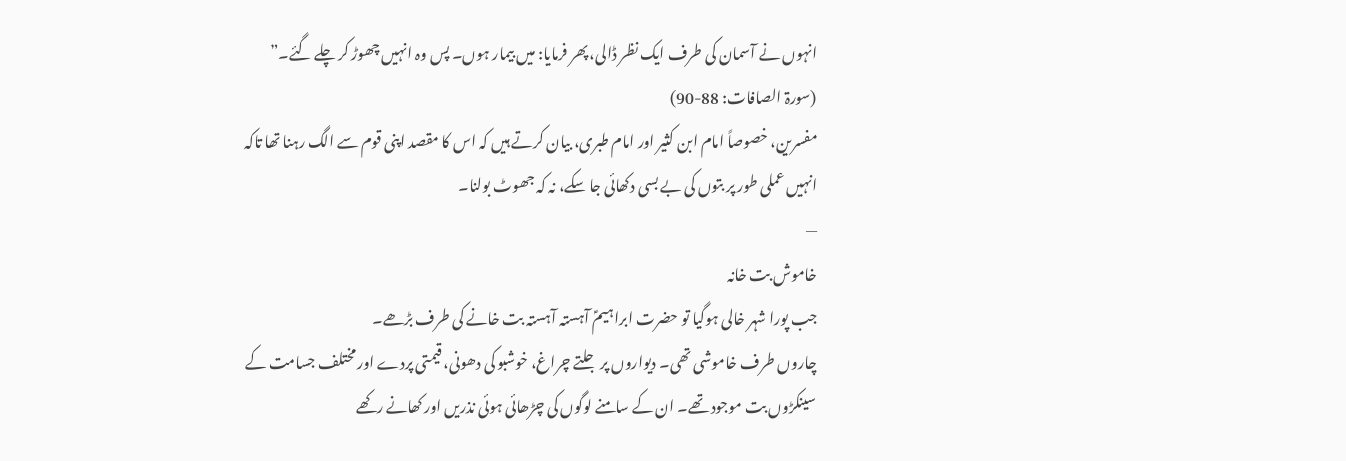انہوں نے آسمان کی طرف ایک نظر ڈالی، پھر فرمایا: میں بیمار ہوں۔ پس وہ انہیں چھوڑ کر چلے گئے۔”
(سورۃ الصافات: 88-90)
مفسرین، خصوصاً امام ابن کثیر اور امام طبری، بیان کرتے ہیں کہ اس کا مقصد اپنی قوم سے الگ رہنا تھا تاکہ انہیں عملی طور پر بتوں کی بے بسی دکھائی جا سکے، نہ کہ جھوٹ بولنا۔
—
خاموش بت خانہ
جب پورا شہر خالی ہوگیا تو حضرت ابراہیمؑ آہستہ آہستہ بت خانے کی طرف بڑھے۔
چاروں طرف خاموشی تھی۔ دیواروں پر جلتے چراغ، خوشبو کی دھونی، قیمتی پردے اور مختلف جسامت کے سینکڑوں بت موجود تھے۔ ان کے سامنے لوگوں کی چڑھائی ہوئی نذریں اور کھانے رکھے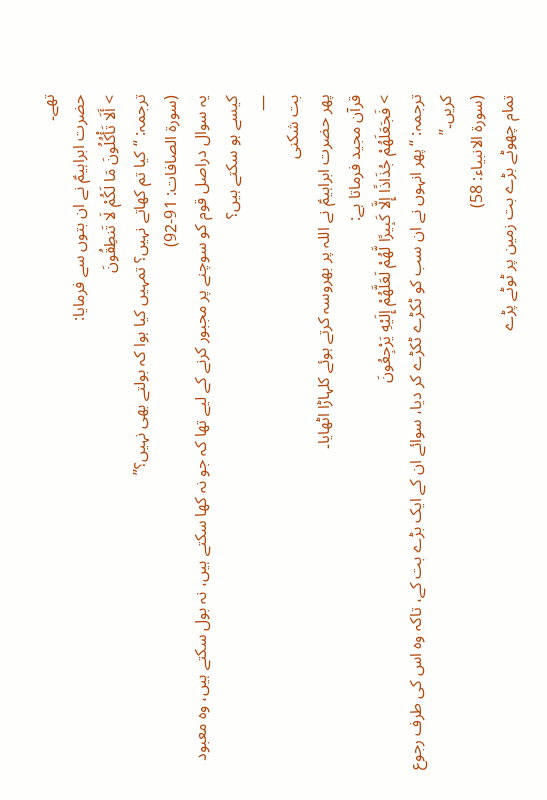تھے۔
حضرت ابراہیمؑ نے ان بتوں سے فرمایا:
> أَلَا تَأْكُلُونَ مَا لَكُمْ لَا تَنطِقُونَ
ترجمہ: “کیا تم کھاتے نہیں؟ تمہیں کیا ہوا کہ بولتے بھی نہیں؟”
(سورۃ الصافات: 91-92)
یہ سوال دراصل قوم کو سوچنے پر مجبور کرنے کے لیے تھا کہ جو نہ کھا سکتے ہیں، نہ بول سکتے ہیں، وہ معبود کیسے ہو سکتے ہیں؟
—
بت شکنی
پھر حضرت ابراہیمؑ نے اللہ پر بھروسہ کرتے ہوئے کلہاڑا اٹھایا۔
قرآن مجید فرماتا ہے:
> فَجَعَلَهُمْ جُذَاذًا إِلَّا كَبِيرًا لَّهُمْ لَعَلَّهُمْ إِلَيْهِ يَرْجِعُونَ
ترجمہ: “پھر انہوں نے ان سب کو ٹکڑے ٹکڑے کر دیا، سوائے ان کے ایک بڑے بت کے، تاکہ وہ اس کی طرف رجوع کریں۔”
(سورۃ الانبیاء: 58)
تمام چھوٹے بڑے بت زمین پر ٹوٹے پڑے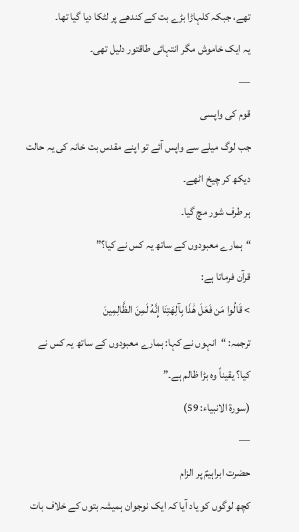تھے، جبکہ کلہاڑا بڑے بت کے کندھے پر لٹکا دیا گیا تھا۔
یہ ایک خاموش مگر انتہائی طاقتور دلیل تھی۔
—
قوم کی واپسی
جب لوگ میلے سے واپس آئے تو اپنے مقدس بت خانہ کی یہ حالت دیکھ کر چیخ اٹھے۔
ہر طرف شور مچ گیا۔
“ہمارے معبودوں کے ساتھ یہ کس نے کیا؟”
قرآن فرماتا ہے:
> قَالُوا مَن فَعَلَ هَٰذَا بِآلِهَتِنَا إِنَّهُ لَمِنَ الظَّالِمِينَ
ترجمہ: “انہوں نے کہا: ہمارے معبودوں کے ساتھ یہ کس نے کیا؟ یقیناً وہ بڑا ظالم ہے۔”
(سورۃ الانبیاء: 59)
—
حضرت ابراہیمؑ پر الزام
کچھ لوگوں کو یاد آیا کہ ایک نوجوان ہمیشہ بتوں کے خلاف بات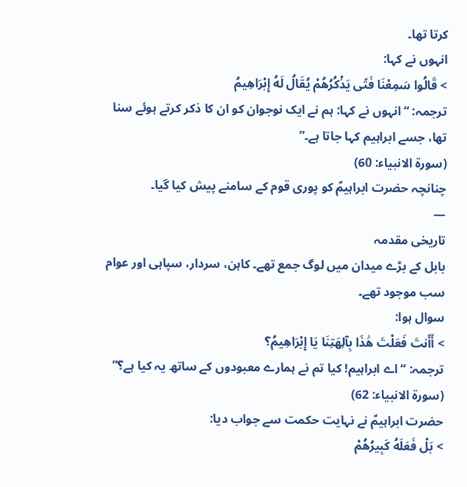کرتا تھا۔
انہوں نے کہا:
> قَالُوا سَمِعْنَا فَتًى يَذْكُرُهُمْ يُقَالُ لَهُ إِبْرَاهِيمُ
ترجمہ: “انہوں نے کہا: ہم نے ایک نوجوان کو ان کا ذکر کرتے ہوئے سنا تھا، جسے ابراہیم کہا جاتا ہے۔”
(سورۃ الانبیاء: 60)
چنانچہ حضرت ابراہیمؑ کو پوری قوم کے سامنے پیش کیا گیا۔
—
تاریخی مقدمہ
بابل کے بڑے میدان میں لوگ جمع تھے۔ کاہن، سردار، سپاہی اور عوام سب موجود تھے۔
سوال ہوا:
> أَأَنتَ فَعَلْتَ هَٰذَا بِآلِهَتِنَا يَا إِبْرَاهِيمُ؟
ترجمہ: “اے ابراہیم! کیا تم نے ہمارے معبودوں کے ساتھ یہ کیا ہے؟”
(سورۃ الانبیاء: 62)
حضرت ابراہیمؑ نے نہایت حکمت سے جواب دیا:
> بَلْ فَعَلَهُ كَبِيرُهُمْ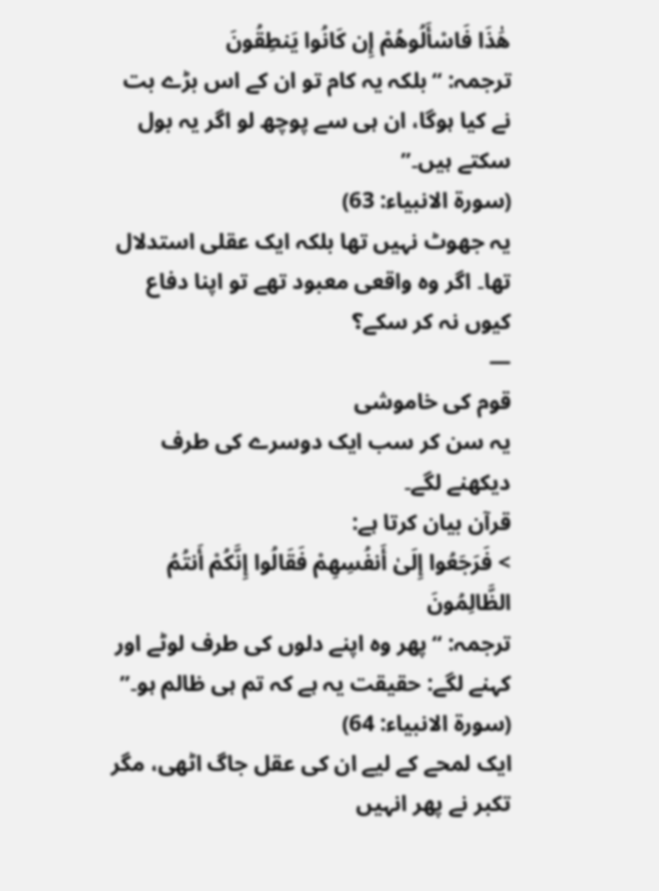هَٰذَا فَاسْأَلُوهُمْ إِن كَانُوا يَنطِقُونَ
ترجمہ: “بلکہ یہ کام تو ان کے اس بڑے بت نے کیا ہوگا، ان ہی سے پوچھ لو اگر یہ بول سکتے ہیں۔”
(سورۃ الانبیاء: 63)
یہ جھوٹ نہیں تھا بلکہ ایک عقلی استدلال تھا۔ اگر وہ واقعی معبود تھے تو اپنا دفاع کیوں نہ کر سکے؟
—
قوم کی خاموشی
یہ سن کر سب ایک دوسرے کی طرف دیکھنے لگے۔
قرآن بیان کرتا ہے:
> فَرَجَعُوا إِلَىٰ أَنفُسِهِمْ فَقَالُوا إِنَّكُمْ أَنتُمُ الظَّالِمُونَ
ترجمہ: “پھر وہ اپنے دلوں کی طرف لوٹے اور کہنے لگے: حقیقت یہ ہے کہ تم ہی ظالم ہو۔”
(سورۃ الانبیاء: 64)
ایک لمحے کے لیے ان کی عقل جاگ اٹھی، مگر تکبر نے پھر انہیں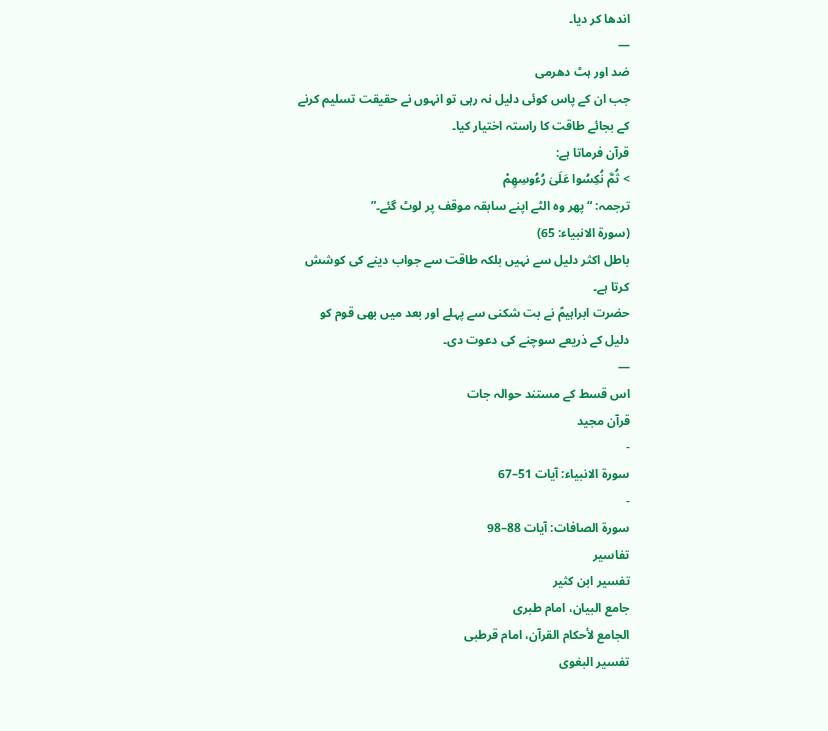اندھا کر دیا۔
—
ضد اور ہٹ دھرمی
جب ان کے پاس کوئی دلیل نہ رہی تو انہوں نے حقیقت تسلیم کرنے کے بجائے طاقت کا راستہ اختیار کیا۔
قرآن فرماتا ہے:
> ثُمَّ نُكِسُوا عَلَىٰ رُءُوسِهِمْ
ترجمہ: “پھر وہ الٹے اپنے سابقہ موقف پر لوٹ گئے۔”
(سورۃ الانبیاء: 65)
باطل اکثر دلیل سے نہیں بلکہ طاقت سے جواب دینے کی کوشش کرتا ہے۔
حضرت ابراہیمؑ نے بت شکنی سے پہلے اور بعد میں بھی قوم کو دلیل کے ذریعے سوچنے کی دعوت دی۔
—
اس قسط کے مستند حوالہ جات
قرآن مجید
-
سورۃ الانبیاء: آیات 51–67
-
سورۃ الصافات: آیات 88–98
تفاسیر
تفسیر ابن کثیر
جامع البیان، امام طبری
الجامع لأحکام القرآن، امام قرطبی
تفسیر البغوی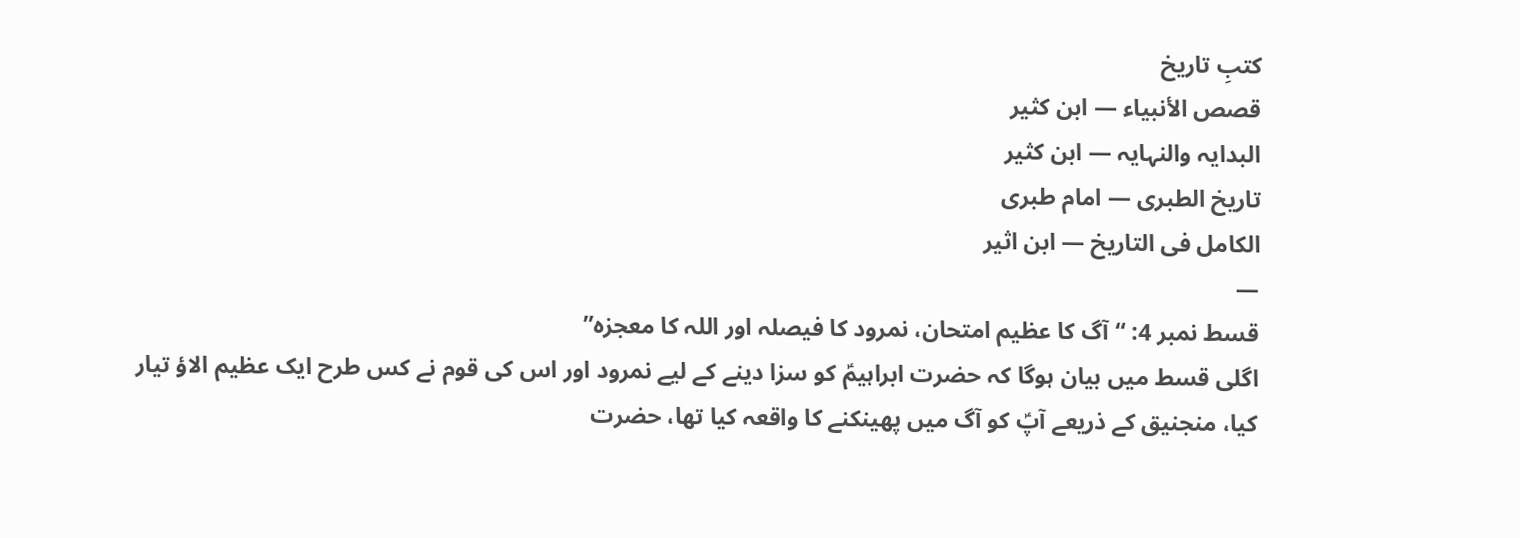کتبِ تاریخ
قصص الأنبیاء — ابن کثیر
البدایہ والنہایہ — ابن کثیر
تاریخ الطبری — امام طبری
الکامل فی التاریخ — ابن اثیر
—
قسط نمبر 4: “آگ کا عظیم امتحان، نمرود کا فیصلہ اور اللہ کا معجزہ”
اگلی قسط میں بیان ہوگا کہ حضرت ابراہیمؑ کو سزا دینے کے لیے نمرود اور اس کی قوم نے کس طرح ایک عظیم الاؤ تیار کیا، منجنیق کے ذریعے آپؑ کو آگ میں پھینکنے کا واقعہ کیا تھا، حضرت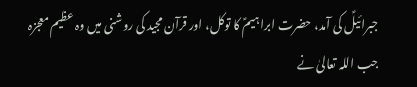جبرائیلؑ کی آمد، حضرت ابراہیمؑ کا توکل، اور قرآن مجید کی روشنی میں وہ عظیم معجزہ جب اللہ تعالیٰ نے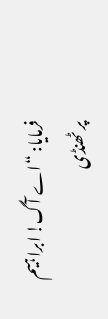فرمایا: “اے آگ! ابراہیم پر ٹھنڈی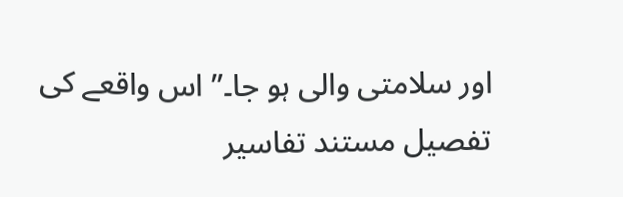اور سلامتی والی ہو جا۔” اس واقعے کی تفصیل مستند تفاسیر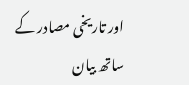اور تاریخی مصادر کے ساتھ بیان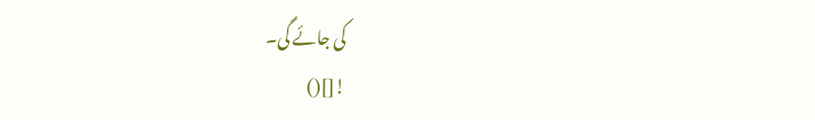کی جائے گی۔
![]()